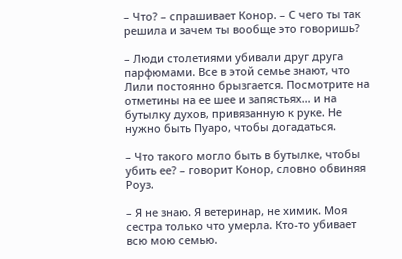– Что? – спрашивает Конор. – С чего ты так решила и зачем ты вообще это говоришь?

– Люди столетиями убивали друг друга парфюмами. Все в этой семье знают, что Лили постоянно брызгается. Посмотрите на отметины на ее шее и запястьях… и на бутылку духов, привязанную к руке. Не нужно быть Пуаро, чтобы догадаться.

– Что такого могло быть в бутылке, чтобы убить ее? – говорит Конор, словно обвиняя Роуз.

– Я не знаю. Я ветеринар, не химик. Моя сестра только что умерла. Кто-то убивает всю мою семью.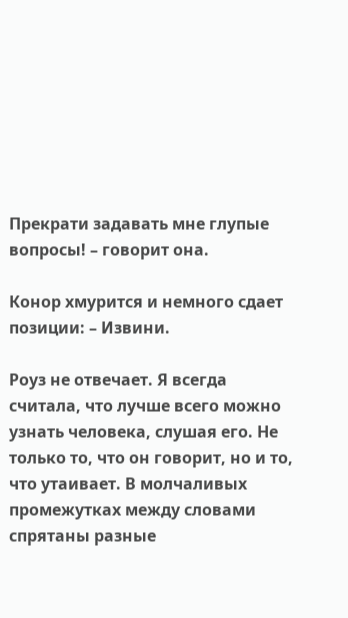Прекрати задавать мне глупые вопросы! – говорит она.

Конор хмурится и немного сдает позиции: – Извини.

Роуз не отвечает. Я всегда считала, что лучше всего можно узнать человека, слушая его. Не только то, что он говорит, но и то, что утаивает. В молчаливых промежутках между словами спрятаны разные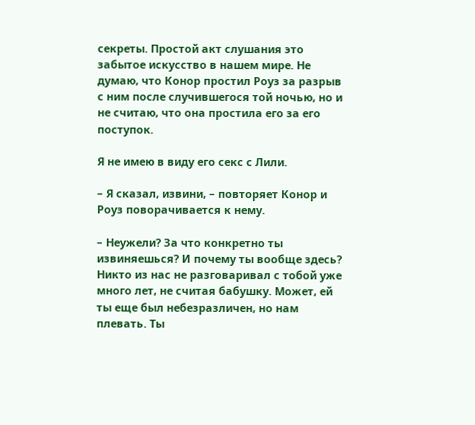секреты. Простой акт слушания это забытое искусство в нашем мире. Не думаю, что Конор простил Роуз за разрыв с ним после случившегося той ночью, но и не считаю, что она простила его за его поступок.

Я не имею в виду его секс с Лили.

– Я сказал, извини, – повторяет Конор и Роуз поворачивается к нему.

– Неужели? За что конкретно ты извиняешься? И почему ты вообще здесь? Никто из нас не разговаривал с тобой уже много лет, не считая бабушку. Может, ей ты еще был небезразличен, но нам плевать. Ты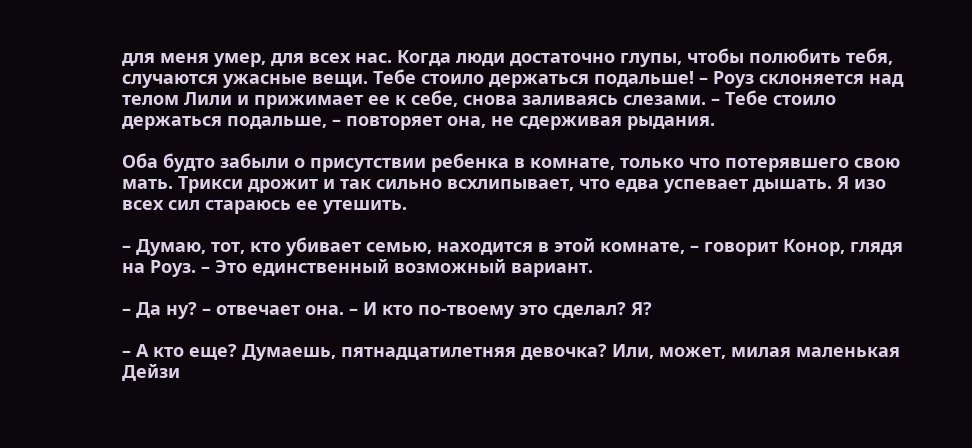для меня умер, для всех нас. Когда люди достаточно глупы, чтобы полюбить тебя, случаются ужасные вещи. Тебе стоило держаться подальше! – Роуз склоняется над телом Лили и прижимает ее к себе, снова заливаясь слезами. – Тебе стоило держаться подальше, – повторяет она, не сдерживая рыдания.

Оба будто забыли о присутствии ребенка в комнате, только что потерявшего свою мать. Трикси дрожит и так сильно всхлипывает, что едва успевает дышать. Я изо всех сил стараюсь ее утешить.

– Думаю, тот, кто убивает семью, находится в этой комнате, – говорит Конор, глядя на Роуз. – Это единственный возможный вариант.

– Да ну? – отвечает она. – И кто по-твоему это сделал? Я?

– А кто еще? Думаешь, пятнадцатилетняя девочка? Или, может, милая маленькая Дейзи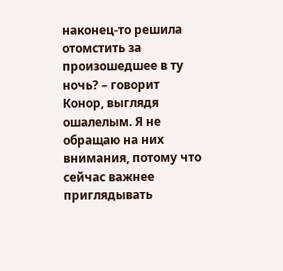наконец-то решила отомстить за произошедшее в ту ночь? – говорит Конор, выглядя ошалелым. Я не обращаю на них внимания, потому что сейчас важнее приглядывать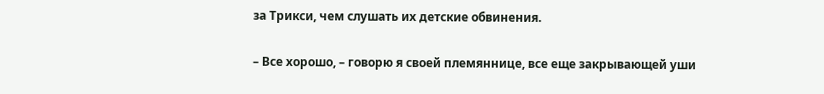за Трикси, чем слушать их детские обвинения.

– Все хорошо, – говорю я своей племяннице, все еще закрывающей уши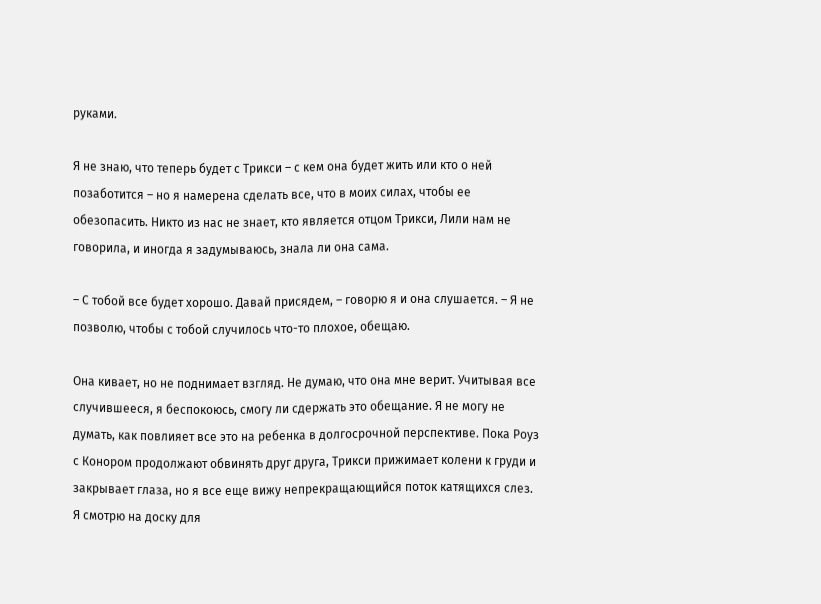руками.

Я не знаю, что теперь будет с Трикси – с кем она будет жить или кто о ней позаботится – но я намерена сделать все, что в моих силах, чтобы ее обезопасить. Никто из нас не знает, кто является отцом Трикси, Лили нам не говорила, и иногда я задумываюсь, знала ли она сама.

– С тобой все будет хорошо. Давай присядем, – говорю я и она слушается. – Я не позволю, чтобы с тобой случилось что-то плохое, обещаю.

Она кивает, но не поднимает взгляд. Не думаю, что она мне верит. Учитывая все случившееся, я беспокоюсь, смогу ли сдержать это обещание. Я не могу не думать, как повлияет все это на ребенка в долгосрочной перспективе. Пока Роуз с Конором продолжают обвинять друг друга, Трикси прижимает колени к груди и закрывает глаза, но я все еще вижу непрекращающийся поток катящихся слез. Я смотрю на доску для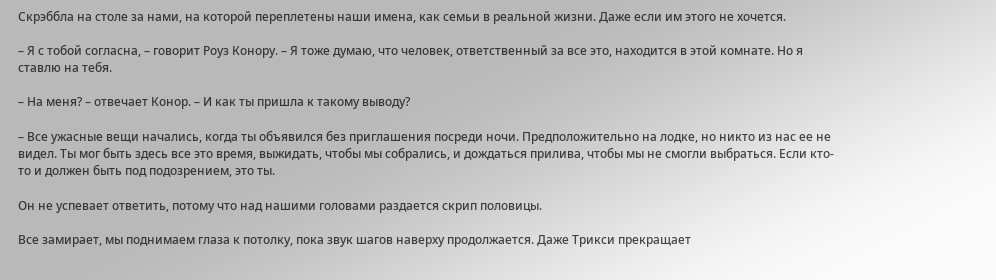Скрэббла на столе за нами, на которой переплетены наши имена, как семьи в реальной жизни. Даже если им этого не хочется.

– Я с тобой согласна, – говорит Роуз Конору. – Я тоже думаю, что человек, ответственный за все это, находится в этой комнате. Но я ставлю на тебя.

– На меня? – отвечает Конор. – И как ты пришла к такому выводу?

– Все ужасные вещи начались, когда ты объявился без приглашения посреди ночи. Предположительно на лодке, но никто из нас ее не видел. Ты мог быть здесь все это время, выжидать, чтобы мы собрались, и дождаться прилива, чтобы мы не смогли выбраться. Если кто-то и должен быть под подозрением, это ты.

Он не успевает ответить, потому что над нашими головами раздается скрип половицы.

Все замирает, мы поднимаем глаза к потолку, пока звук шагов наверху продолжается. Даже Трикси прекращает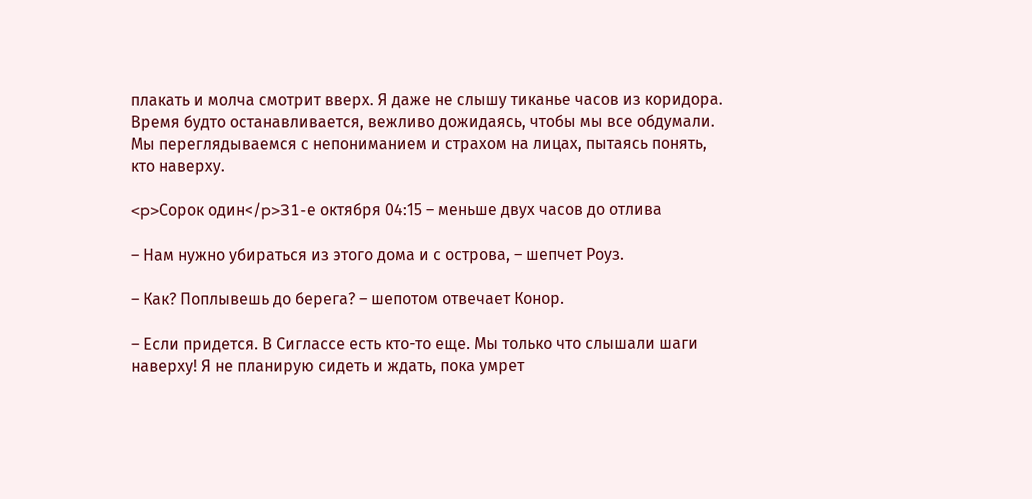плакать и молча смотрит вверх. Я даже не слышу тиканье часов из коридора. Время будто останавливается, вежливо дожидаясь, чтобы мы все обдумали. Мы переглядываемся с непониманием и страхом на лицах, пытаясь понять, кто наверху.

<p>Сорок один</p>31-е октября 04:15 – меньше двух часов до отлива

– Нам нужно убираться из этого дома и с острова, – шепчет Роуз.

– Как? Поплывешь до берега? – шепотом отвечает Конор.

– Если придется. В Сиглассе есть кто-то еще. Мы только что слышали шаги наверху! Я не планирую сидеть и ждать, пока умрет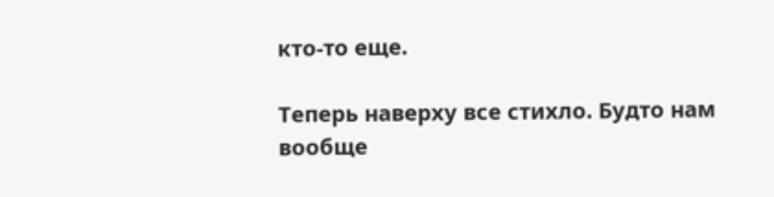кто-то еще.

Теперь наверху все стихло. Будто нам вообще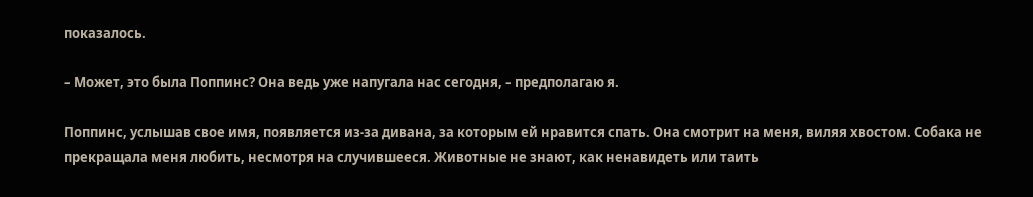показалось.

– Может, это была Поппинс? Она ведь уже напугала нас сегодня, – предполагаю я.

Поппинс, услышав свое имя, появляется из-за дивана, за которым ей нравится спать. Она смотрит на меня, виляя хвостом. Собака не прекращала меня любить, несмотря на случившееся. Животные не знают, как ненавидеть или таить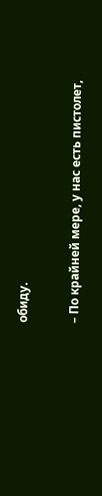обиду.

– По крайней мере, у нас есть пистолет,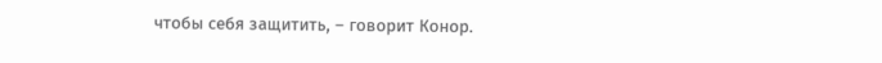чтобы себя защитить, – говорит Конор.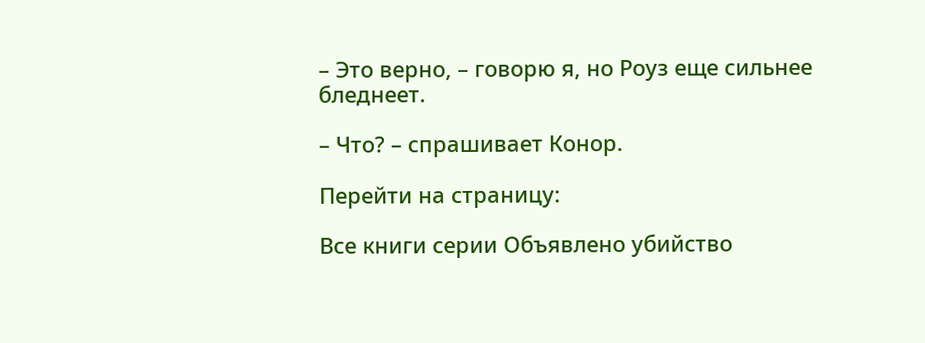– Это верно, – говорю я, но Роуз еще сильнее бледнеет.

– Что? – спрашивает Конор.

Перейти на страницу:

Все книги серии Объявлено убийство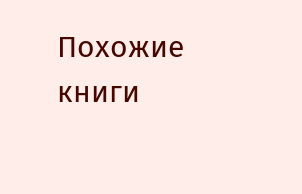Похожие книги